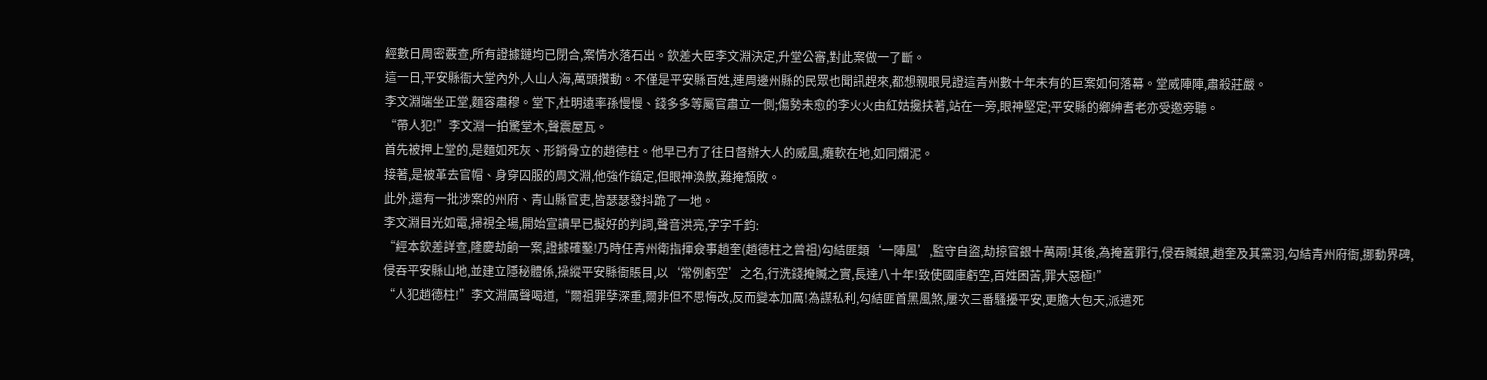經數日周密覈查,所有證據鏈均已閉合,案情水落石出。欽差大臣李文淵決定,升堂公審,對此案做一了斷。
這一日,平安縣衙大堂內外,人山人海,萬頭攢動。不僅是平安縣百姓,連周邊州縣的民眾也聞訊趕來,都想親眼見證這青州數十年未有的巨案如何落幕。堂威陣陣,肅殺莊嚴。
李文淵端坐正堂,麵容肅穆。堂下,杜明遠率孫慢慢、錢多多等屬官肅立一側;傷勢未愈的李火火由紅姑攙扶著,站在一旁,眼神堅定;平安縣的鄉紳耆老亦受邀旁聽。
“帶人犯!”李文淵一拍驚堂木,聲震屋瓦。
首先被押上堂的,是麵如死灰、形銷骨立的趙德柱。他早已冇了往日督辦大人的威風,癱軟在地,如同爛泥。
接著,是被革去官帽、身穿囚服的周文淵,他強作鎮定,但眼神渙散,難掩頹敗。
此外,還有一批涉案的州府、青山縣官吏,皆瑟瑟發抖跪了一地。
李文淵目光如電,掃視全場,開始宣讀早已擬好的判詞,聲音洪亮,字字千鈞:
“經本欽差詳查,隆慶劫餉一案,證據確鑿!乃時任青州衛指揮僉事趙奎(趙德柱之曾祖)勾結匪類‘一陣風’,監守自盜,劫掠官銀十萬兩!其後,為掩蓋罪行,侵吞贓銀,趙奎及其黨羽,勾結青州府衙,挪動界碑,侵吞平安縣山地,並建立隱秘體係,操縱平安縣衙賬目,以‘常例虧空’之名,行洗錢掩贓之實,長達八十年!致使國庫虧空,百姓困苦,罪大惡極!”
“人犯趙德柱!”李文淵厲聲喝道,“爾祖罪孽深重,爾非但不思悔改,反而變本加厲!為謀私利,勾結匪首黑風煞,屢次三番騷擾平安,更膽大包天,派遣死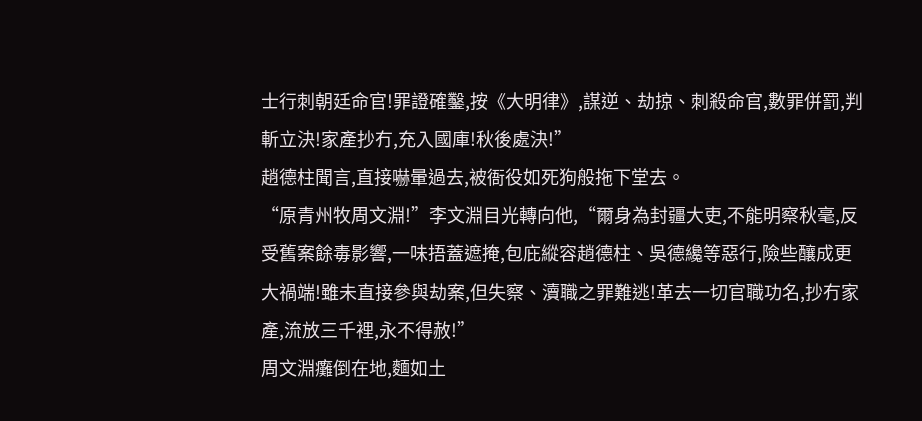士行刺朝廷命官!罪證確鑿,按《大明律》,謀逆、劫掠、刺殺命官,數罪併罰,判斬立決!家產抄冇,充入國庫!秋後處決!”
趙德柱聞言,直接嚇暈過去,被衙役如死狗般拖下堂去。
“原青州牧周文淵!”李文淵目光轉向他,“爾身為封疆大吏,不能明察秋毫,反受舊案餘毒影響,一味捂蓋遮掩,包庇縱容趙德柱、吳德纔等惡行,險些釀成更大禍端!雖未直接參與劫案,但失察、瀆職之罪難逃!革去一切官職功名,抄冇家產,流放三千裡,永不得赦!”
周文淵癱倒在地,麵如土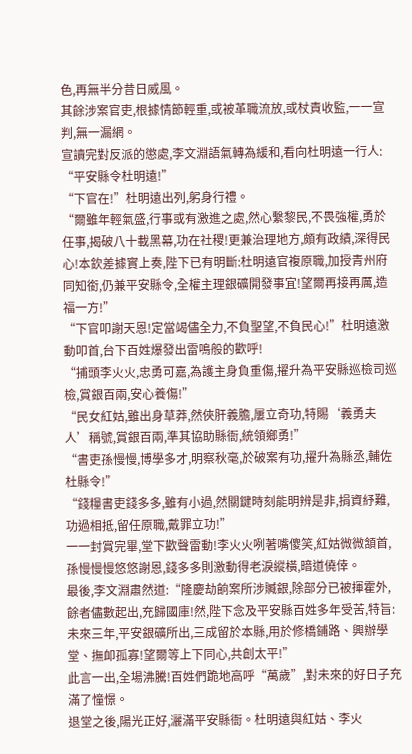色,再無半分昔日威風。
其餘涉案官吏,根據情節輕重,或被革職流放,或杖責收監,一一宣判,無一漏網。
宣讀完對反派的懲處,李文淵語氣轉為緩和,看向杜明遠一行人:
“平安縣令杜明遠!”
“下官在!”杜明遠出列,躬身行禮。
“爾雖年輕氣盛,行事或有激進之處,然心繫黎民,不畏強權,勇於任事,揭破八十載黑幕,功在社稷!更兼治理地方,頗有政績,深得民心!本欽差據實上奏,陛下已有明斷:杜明遠官複原職,加授青州府同知銜,仍兼平安縣令,全權主理銀礦開發事宜!望爾再接再厲,造福一方!”
“下官叩謝天恩!定當竭儘全力,不負聖望,不負民心!”杜明遠激動叩首,台下百姓爆發出雷鳴般的歡呼!
“捕頭李火火,忠勇可嘉,為護主身負重傷,擢升為平安縣巡檢司巡檢,賞銀百兩,安心養傷!”
“民女紅姑,雖出身草莽,然俠肝義膽,屢立奇功,特賜‘義勇夫人’稱號,賞銀百兩,準其協助縣衙,統領鄉勇!”
“書吏孫慢慢,博學多才,明察秋毫,於破案有功,擢升為縣丞,輔佐杜縣令!”
“錢糧書吏錢多多,雖有小過,然關鍵時刻能明辨是非,捐資紓難,功過相抵,留任原職,戴罪立功!”
一一封賞完畢,堂下歡聲雷動!李火火咧著嘴傻笑,紅姑微微頷首,孫慢慢慢悠悠謝恩,錢多多則激動得老淚縱橫,暗道僥倖。
最後,李文淵肅然道:“隆慶劫餉案所涉贓銀,除部分已被揮霍外,餘者儘數起出,充歸國庫!然,陛下念及平安縣百姓多年受苦,特旨:未來三年,平安銀礦所出,三成留於本縣,用於修橋鋪路、興辦學堂、撫卹孤寡!望爾等上下同心,共創太平!”
此言一出,全場沸騰!百姓們跪地高呼“萬歲”,對未來的好日子充滿了憧憬。
退堂之後,陽光正好,灑滿平安縣衙。杜明遠與紅姑、李火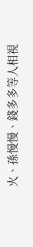火、孫慢慢、錢多多等人相視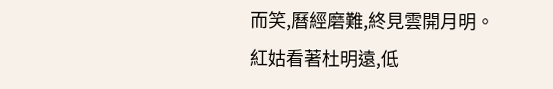而笑,曆經磨難,終見雲開月明。
紅姑看著杜明遠,低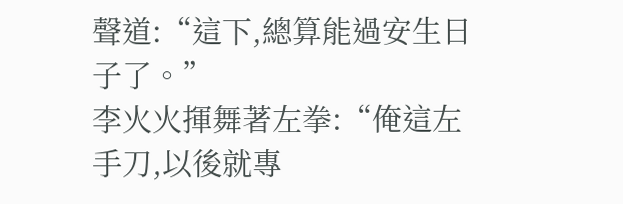聲道:“這下,總算能過安生日子了。”
李火火揮舞著左拳:“俺這左手刀,以後就專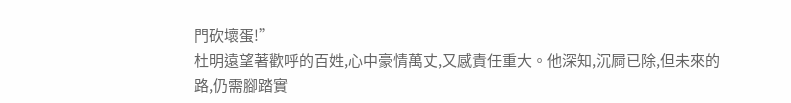門砍壞蛋!”
杜明遠望著歡呼的百姓,心中豪情萬丈,又感責任重大。他深知,沉屙已除,但未來的路,仍需腳踏實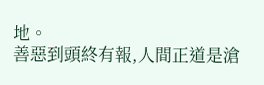地。
善惡到頭終有報,人間正道是滄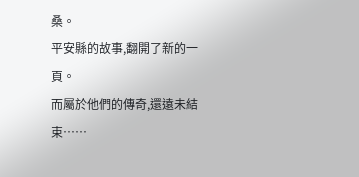桑。
平安縣的故事,翻開了新的一頁。
而屬於他們的傳奇,還遠未結束……